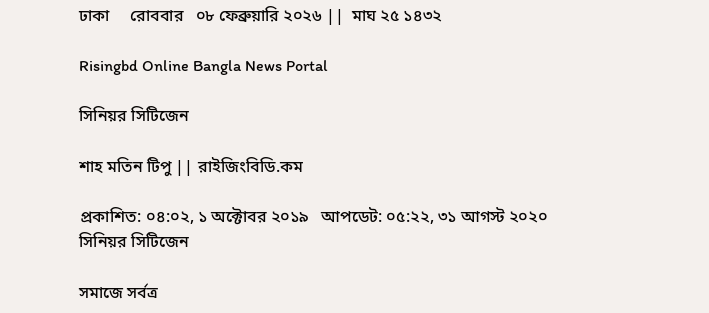ঢাকা     রোববার   ০৮ ফেব্রুয়ারি ২০২৬ ||  মাঘ ২৫ ১৪৩২

Risingbd Online Bangla News Portal

সিনিয়র সিটিজেন

শাহ মতিন টিপু || রাইজিংবিডি.কম

প্রকাশিত: ০৪:০২, ১ অক্টোবর ২০১৯   আপডেট: ০৫:২২, ৩১ আগস্ট ২০২০
সিনিয়র সিটিজেন

সমাজে সর্বত্র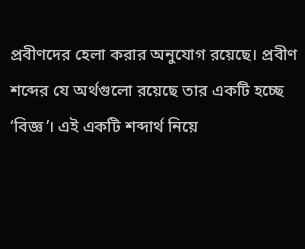প্রবীণদের হেলা করার অনুযোগ রয়েছে। প্রবীণ শব্দের যে অর্থগুলো রয়েছে তার একটি হচ্ছে ‘বিজ্ঞ’। এই একটি শব্দার্থ নিয়ে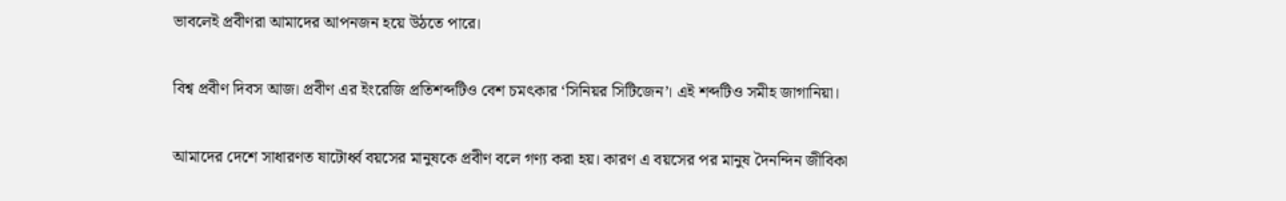ভাবলেই প্রবীণরা আমাদের আপনজন হয়ে উঠতে পারে।

বিশ্ব প্রবীণ দিবস আজ। প্রবীণ এর ইংরেজি প্রতিশব্দটিও বেশ চমৎকার ‘সিনিয়র সিটিজেন’। এই শব্দটিও সমীহ জাগানিয়া।

আমাদের দেশে সাধারণত ষাটোর্ধ্ব বয়সের মানুষকে প্রবীণ বলে গণ্য করা হয়। কারণ এ বয়সের পর মানুষ দৈনন্দিন জীবিকা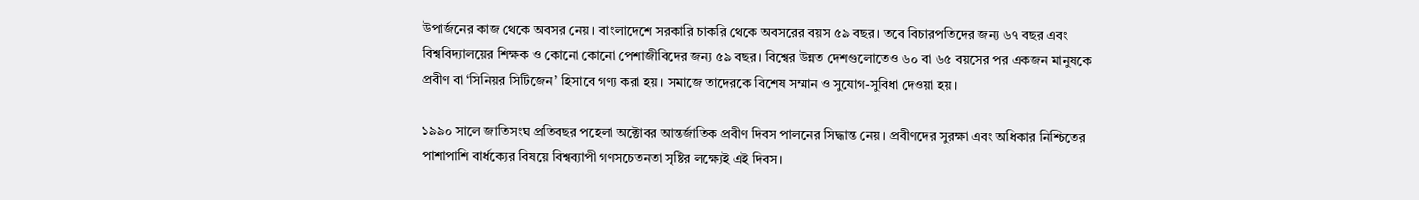উপার্জনের কাজ থেকে অবসর নেয়। বাংলাদেশে সরকারি চাকরি থেকে অবসরের বয়স ৫৯ বছর। তবে বিচারপতিদের জন্য ৬৭ বছর এবং বিশ্ববিদ্যালয়ের শিক্ষক ও কোনো কোনো পেশাজীবিদের জন্য ৫৯ বছর। বিশ্বের উন্নত দেশগুলোতেও ৬০ বা ৬৫ বয়সের পর একজন মানুষকে প্রবীণ বা ‘সিনিয়র সিটিজেন’ হিসাবে গণ্য করা হয়। সমাজে তাদেরকে বিশেষ সম্মান ও সুযোগ-সুবিধা দেওয়া হয়।

১৯৯০ সালে জাতিসংঘ প্রতিবছর পহেলা অক্টোবর আন্তর্জাতিক প্রবীণ দিবস পালনের সিদ্ধান্ত নেয়। প্রবীণদের সুরক্ষা এবং অধিকার নিশ্চিতের পাশাপাশি বার্ধক্যের বিষয়ে বিশ্বব্যাপী গণসচেতনতা সৃষ্টির লক্ষ্যেই এই দিবস।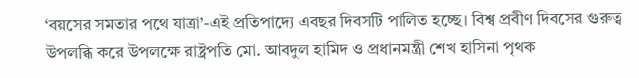‘বয়সের সমতার পথে যাত্রা’-এই প্রতিপাদ্যে এবছর দিবসটি পালিত হচ্ছে। বিশ্ব প্রবীণ দিবসের গুরুত্ব উপলব্ধি করে উপলক্ষে রাষ্ট্রপতি মো. আবদুল হামিদ ও প্রধানমন্ত্রী শেখ হাসিনা পৃথক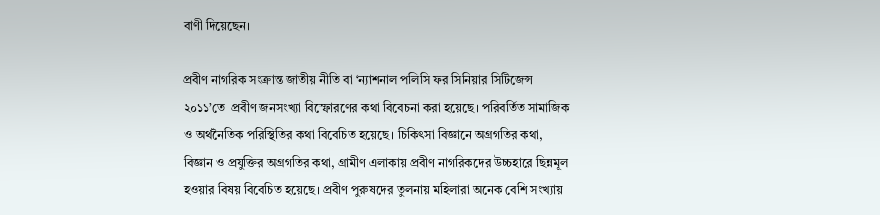বাণী দিয়েছেন।

প্রবীণ নাগরিক সংক্রান্ত জাতীয় নীতি বা ‘ন্যাশনাল পলিসি ফর সিনিয়ার সিটিজেন্স ২০১১’তে  প্রবীণ জনসংখ্যা বিস্ফোরণের কথা বিবেচনা করা হয়েছে। পরিবর্তিত সামাজিক ও অর্থনৈতিক পরিস্থিতির কথা বিবেচিত হয়েছে। চিকিৎসা বিজ্ঞানে অগ্রগতির কথা, বিজ্ঞান ও প্রযুক্তির অগ্রগতির কথা, গ্রামীণ এলাকায় প্রবীণ নাগরিকদের উচ্চহারে ছিন্নমূল হওয়ার বিষয় বিবেচিত হয়েছে। প্রবীণ পুরুষদের তুলনায় মহিলারা অনেক বেশি সংখ্যায়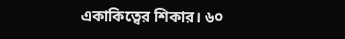একাকিত্বের শিকার। ৬০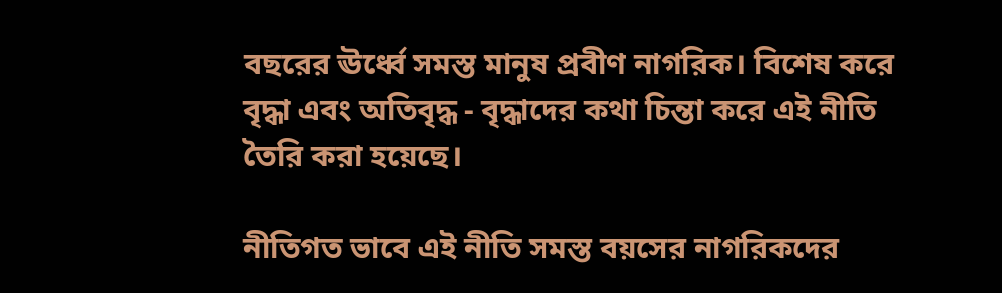বছরের ঊর্ধ্বে সমস্ত মানুষ প্রবীণ নাগরিক। বিশেষ করে বৃদ্ধা এবং অতিবৃদ্ধ - বৃদ্ধাদের কথা চিন্তা করে এই নীতি তৈরি করা হয়েছে।

নীতিগত ভাবে এই নীতি সমস্ত বয়সের নাগরিকদের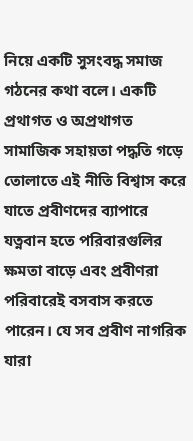নিয়ে একটি সুসংবদ্ধ সমাজ গঠনের কথা বলে। একটি প্রথাগত ও অপ্রথাগত সামাজিক সহায়তা পদ্ধতি গড়ে তোলাতে এই নীতি বিশ্বাস করে যাতে প্রবীণদের ব্যাপারে যত্নবান হতে পরিবারগুলির ক্ষমতা বাড়ে এবং প্রবীণরা পরিবারেই বসবাস করতে পারেন। যে সব প্রবীণ নাগরিক যারা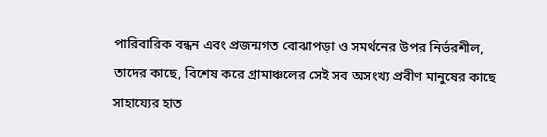পারিবারিক বন্ধন এবং প্রজন্মগত বোঝাপড়া ও সমর্থনের উপর নির্ভরশীল, তাদের কাছে, বিশেষ করে গ্রামাঞ্চলের সেই সব অসংখ্য‌ প্রবীণ মানুষের কাছে সাহায্যের হাত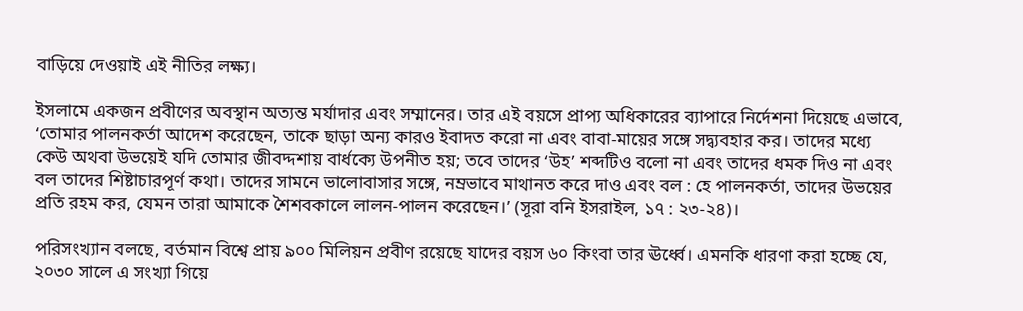বাড়িয়ে দেওয়াই এই নীতির লক্ষ্য।

ইসলামে একজন প্রবীণের অবস্থান অত্যন্ত মর্যাদার এবং সম্মানের। তার এই বয়সে প্রাপ্য অধিকারের ব্যাপারে নির্দেশনা দিয়েছে এভাবে, ‘তোমার পালনকর্তা আদেশ করেছেন, তাকে ছাড়া অন্য কারও ইবাদত করো না এবং বাবা-মায়ের সঙ্গে সদ্ব্যবহার কর। তাদের মধ্যে কেউ অথবা উভয়েই যদি তোমার জীবদ্দশায় বার্ধক্যে উপনীত হয়; তবে তাদের ‘উহ’ শব্দটিও বলো না এবং তাদের ধমক দিও না এবং বল তাদের শিষ্টাচারপূর্ণ কথা। তাদের সামনে ভালোবাসার সঙ্গে, নম্রভাবে মাথানত করে দাও এবং বল : হে পালনকর্তা, তাদের উভয়ের প্রতি রহম কর, যেমন তারা আমাকে শৈশবকালে লালন-পালন করেছেন।’ (সূরা বনি ইসরাইল, ১৭ : ২৩-২৪)।

পরিসংখ্যান বলছে, বর্তমান বিশ্বে প্রায় ৯০০ মিলিয়ন প্রবীণ রয়েছে যাদের বয়স ৬০ কিংবা তার ঊর্ধ্বে। এমনকি ধারণা করা হচ্ছে যে, ২০৩০ সালে এ সংখ্যা গিয়ে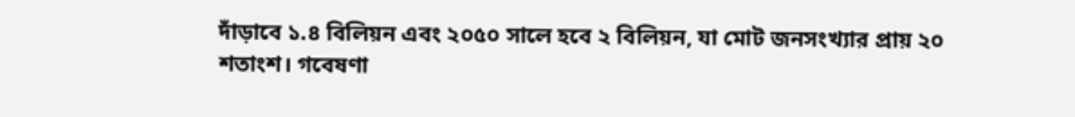দাঁড়াবে ১.৪ বিলিয়ন এবং ২০৫০ সালে হবে ২ বিলিয়ন, যা মোট জনসংখ্যার প্রায় ২০ শতাংশ। গবেষণা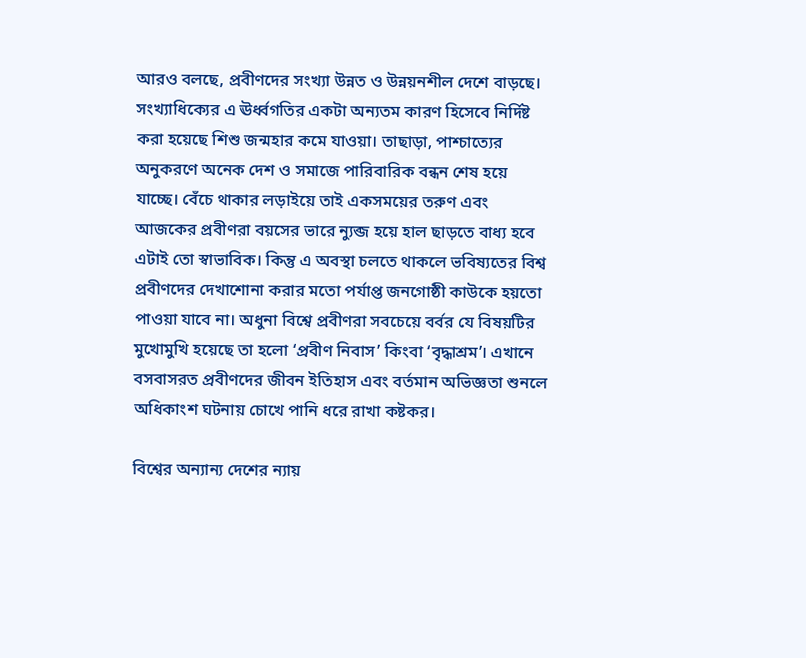আরও বলছে, প্রবীণদের সংখ্যা উন্নত ও উন্নয়নশীল দেশে বাড়ছে। সংখ্যাধিক্যের এ ঊর্ধ্বগতির একটা অন্যতম কারণ হিসেবে নির্দিষ্ট করা হয়েছে শিশু জন্মহার কমে যাওয়া। তাছাড়া, পাশ্চাত্যের অনুকরণে অনেক দেশ ও সমাজে পারিবারিক বন্ধন শেষ হয়ে যাচ্ছে। বেঁচে থাকার লড়াইয়ে তাই একসময়ের তরুণ এবং আজকের প্রবীণরা বয়সের ভারে ন্যুব্জ হয়ে হাল ছাড়তে বাধ্য হবে এটাই তো স্বাভাবিক। কিন্তু এ অবস্থা চলতে থাকলে ভবিষ্যতের বিশ্ব প্রবীণদের দেখাশোনা করার মতো পর্যাপ্ত জনগোষ্ঠী কাউকে হয়তো পাওয়া যাবে না। অধুনা বিশ্বে প্রবীণরা সবচেয়ে বর্বর যে বিষয়টির মুখোমুখি হয়েছে তা হলো ‘প্রবীণ নিবাস’ কিংবা ‘বৃদ্ধাশ্রম’। এখানে বসবাসরত প্রবীণদের জীবন ইতিহাস এবং বর্তমান অভিজ্ঞতা শুনলে অধিকাংশ ঘটনায় চোখে পানি ধরে রাখা কষ্টকর।

বিশ্বের অন্যান্য দেশের ন্যায়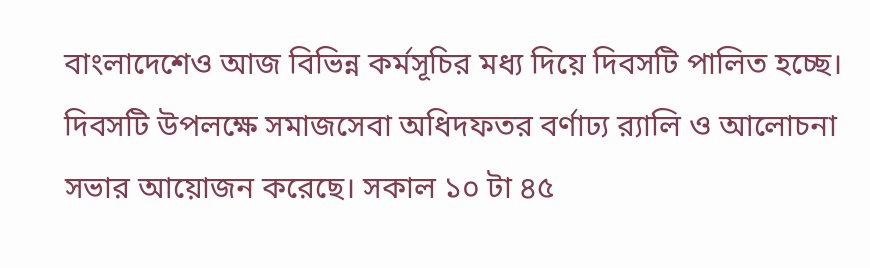বাংলাদেশেও আজ বিভিন্ন কর্মসূচির মধ্য দিয়ে দিবসটি পালিত হচ্ছে। দিবসটি উপলক্ষে সমাজসেবা অধিদফতর বর্ণাঢ্য র‌্যালি ও আলোচনা সভার আয়োজন করেছে। সকাল ১০ টা ৪৫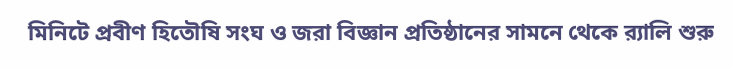মিনিটে প্রবীণ হিতৌষি সংঘ ও জরা বিজ্ঞান প্রতিষ্ঠানের সামনে থেকে র‌্যালি শুরু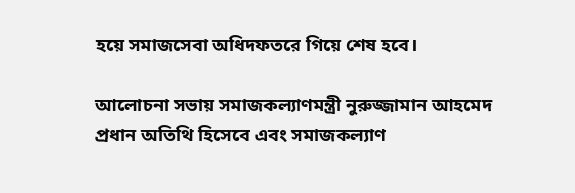হয়ে সমাজসেবা অধিদফতরে গিয়ে শেষ হবে।

আলোচনা সভায় সমাজকল্যাণমন্ত্রী নুরুজ্জামান আহমেদ প্রধান অতিথি হিসেবে এবং সমাজকল্যাণ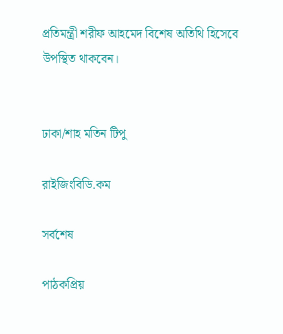প্রতিমন্ত্রী শরীফ আহমেদ বিশেষ অতিথি হিসেবে উপস্থিত থাকবেন।


ঢাকা/শাহ মতিন টিপু

রাইজিংবিডি.কম

সর্বশেষ

পাঠকপ্রিয়